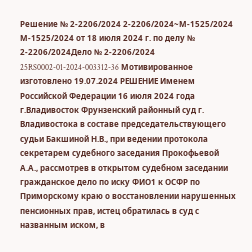Решение № 2-2206/2024 2-2206/2024~М-1525/2024 М-1525/2024 от 18 июля 2024 г. по делу № 2-2206/2024Дело № 2-2206/2024 25RS0002-01-2024-003312-36 Мотивированное изготовлено 19.07.2024 РЕШЕНИЕ Именем Российской Федерации 16 июля 2024 года г.Владивосток Фрунзенский районный суд г. Владивостока в составе председательствующего судьи Бакшиной Н.В., при ведении протокола секретарем судебного заседания Прокофьевой А.А., рассмотрев в открытом судебном заседании гражданское дело по иску ФИО1 к ОСФР по Приморскому краю о восстановлении нарушенных пенсионных прав, истец обратилась в суд с названным иском, в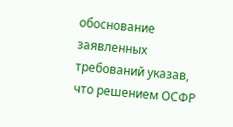обоснование заявленных требований указав, что решением ОСФР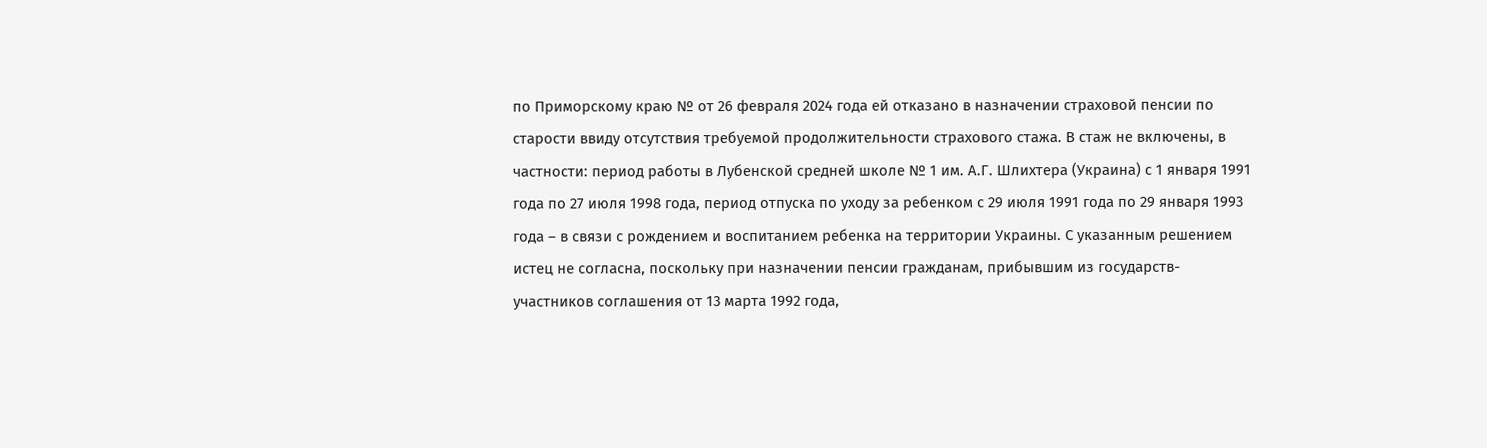по Приморскому краю № от 26 февраля 2024 года ей отказано в назначении страховой пенсии по старости ввиду отсутствия требуемой продолжительности страхового стажа. В стаж не включены, в частности: период работы в Лубенской средней школе № 1 им. А.Г. Шлихтера (Украина) с 1 января 1991 года по 27 июля 1998 года, период отпуска по уходу за ребенком с 29 июля 1991 года по 29 января 1993 года – в связи с рождением и воспитанием ребенка на территории Украины. С указанным решением истец не согласна, поскольку при назначении пенсии гражданам, прибывшим из государств-участников соглашения от 13 марта 1992 года,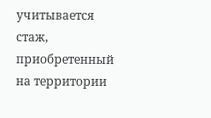учитывается стаж, приобретенный на территории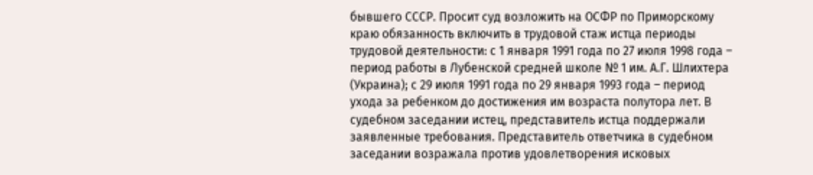бывшего СССР. Просит суд возложить на ОСФР по Приморскому краю обязанность включить в трудовой стаж истца периоды трудовой деятельности: с 1 января 1991 года по 27 июля 1998 года – период работы в Лубенской средней школе № 1 им. А.Г. Шлихтера (Украина); с 29 июля 1991 года по 29 января 1993 года – период ухода за ребенком до достижения им возраста полутора лет. В судебном заседании истец, представитель истца поддержали заявленные требования. Представитель ответчика в судебном заседании возражала против удовлетворения исковых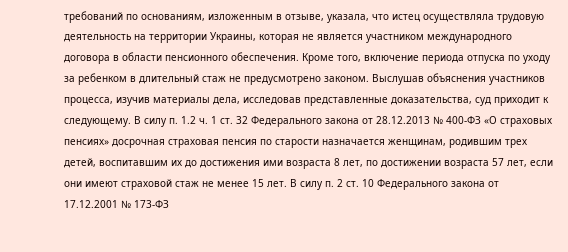требований по основаниям, изложенным в отзыве, указала, что истец осуществляла трудовую деятельность на территории Украины, которая не является участником международного договора в области пенсионного обеспечения. Кроме того, включение периода отпуска по уходу за ребенком в длительный стаж не предусмотрено законом. Выслушав объяснения участников процесса, изучив материалы дела, исследовав представленные доказательства, суд приходит к следующему. В силу п. 1.2 ч. 1 ст. 32 Федерального закона от 28.12.2013 № 400-ФЗ «О страховых пенсиях» досрочная страховая пенсия по старости назначается женщинам, родившим трех детей, воспитавшим их до достижения ими возраста 8 лет, по достижении возраста 57 лет, если они имеют страховой стаж не менее 15 лет. В силу п. 2 ст. 10 Федерального закона от 17.12.2001 № 173-ФЗ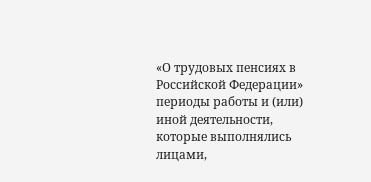«О трудовых пенсиях в Российской Федерации» периоды работы и (или) иной деятельности, которые выполнялись лицами,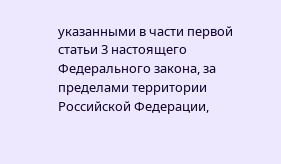указанными в части первой статьи 3 настоящего Федерального закона, за пределами территории Российской Федерации,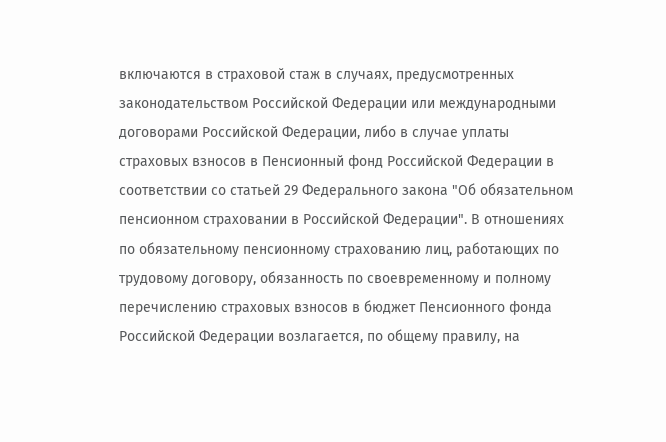включаются в страховой стаж в случаях, предусмотренных законодательством Российской Федерации или международными договорами Российской Федерации, либо в случае уплаты страховых взносов в Пенсионный фонд Российской Федерации в соответствии со статьей 29 Федерального закона "Об обязательном пенсионном страховании в Российской Федерации". В отношениях по обязательному пенсионному страхованию лиц, работающих по трудовому договору, обязанность по своевременному и полному перечислению страховых взносов в бюджет Пенсионного фонда Российской Федерации возлагается, по общему правилу, на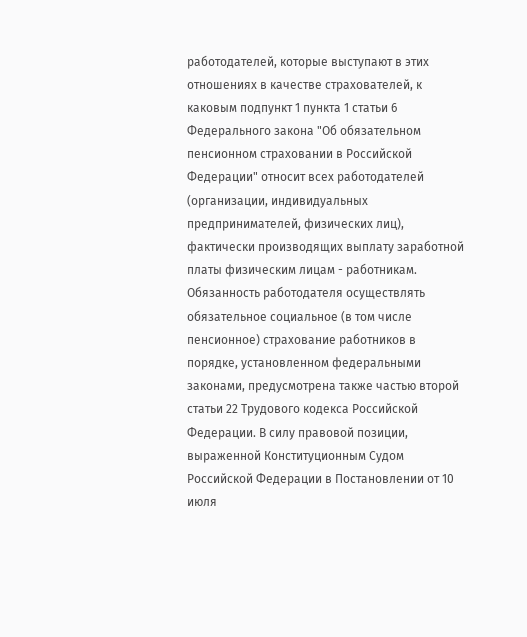работодателей, которые выступают в этих отношениях в качестве страхователей, к каковым подпункт 1 пункта 1 статьи 6 Федерального закона "Об обязательном пенсионном страховании в Российской Федерации" относит всех работодателей (организации, индивидуальных предпринимателей, физических лиц), фактически производящих выплату заработной платы физическим лицам - работникам. Обязанность работодателя осуществлять обязательное социальное (в том числе пенсионное) страхование работников в порядке, установленном федеральными законами, предусмотрена также частью второй статьи 22 Трудового кодекса Российской Федерации. В силу правовой позиции, выраженной Конституционным Судом Российской Федерации в Постановлении от 10 июля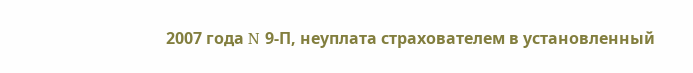2007 года N 9-П, неуплата страхователем в установленный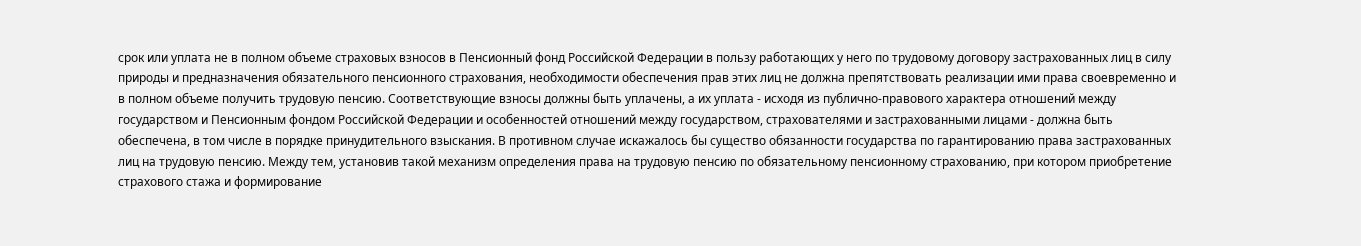срок или уплата не в полном объеме страховых взносов в Пенсионный фонд Российской Федерации в пользу работающих у него по трудовому договору застрахованных лиц в силу природы и предназначения обязательного пенсионного страхования, необходимости обеспечения прав этих лиц не должна препятствовать реализации ими права своевременно и в полном объеме получить трудовую пенсию. Соответствующие взносы должны быть уплачены, а их уплата - исходя из публично-правового характера отношений между государством и Пенсионным фондом Российской Федерации и особенностей отношений между государством, страхователями и застрахованными лицами - должна быть обеспечена, в том числе в порядке принудительного взыскания. В противном случае искажалось бы существо обязанности государства по гарантированию права застрахованных лиц на трудовую пенсию. Между тем, установив такой механизм определения права на трудовую пенсию по обязательному пенсионному страхованию, при котором приобретение страхового стажа и формирование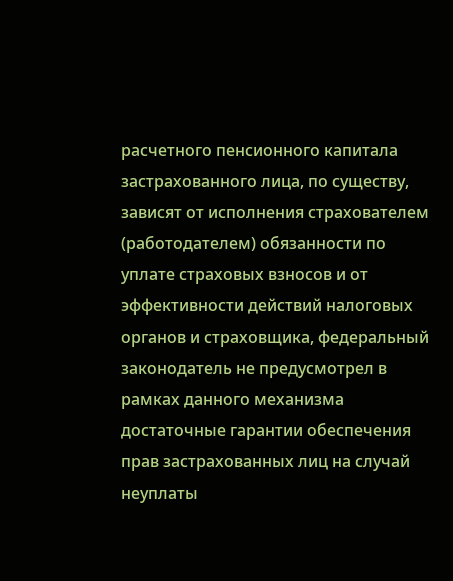расчетного пенсионного капитала застрахованного лица, по существу, зависят от исполнения страхователем (работодателем) обязанности по уплате страховых взносов и от эффективности действий налоговых органов и страховщика, федеральный законодатель не предусмотрел в рамках данного механизма достаточные гарантии обеспечения прав застрахованных лиц на случай неуплаты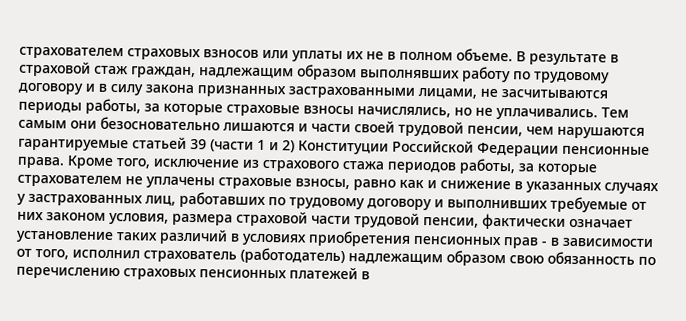страхователем страховых взносов или уплаты их не в полном объеме. В результате в страховой стаж граждан, надлежащим образом выполнявших работу по трудовому договору и в силу закона признанных застрахованными лицами, не засчитываются периоды работы, за которые страховые взносы начислялись, но не уплачивались. Тем самым они безосновательно лишаются и части своей трудовой пенсии, чем нарушаются гарантируемые статьей 39 (части 1 и 2) Конституции Российской Федерации пенсионные права. Кроме того, исключение из страхового стажа периодов работы, за которые страхователем не уплачены страховые взносы, равно как и снижение в указанных случаях у застрахованных лиц, работавших по трудовому договору и выполнивших требуемые от них законом условия, размера страховой части трудовой пенсии, фактически означает установление таких различий в условиях приобретения пенсионных прав - в зависимости от того, исполнил страхователь (работодатель) надлежащим образом свою обязанность по перечислению страховых пенсионных платежей в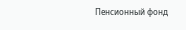Пенсионный фонд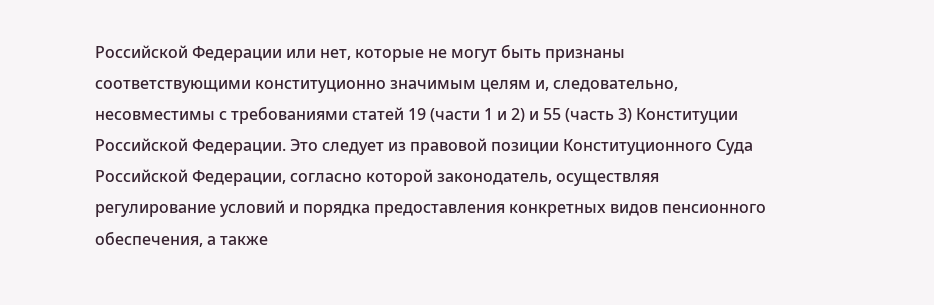Российской Федерации или нет, которые не могут быть признаны соответствующими конституционно значимым целям и, следовательно, несовместимы с требованиями статей 19 (части 1 и 2) и 55 (часть 3) Конституции Российской Федерации. Это следует из правовой позиции Конституционного Суда Российской Федерации, согласно которой законодатель, осуществляя регулирование условий и порядка предоставления конкретных видов пенсионного обеспечения, а также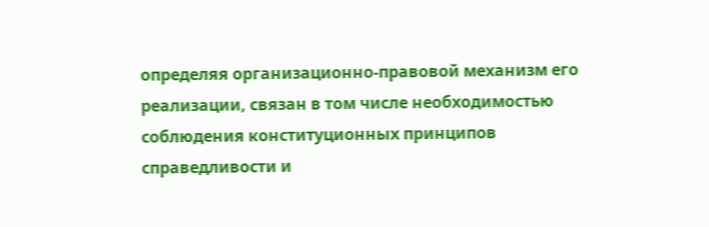определяя организационно-правовой механизм его реализации, связан в том числе необходимостью соблюдения конституционных принципов справедливости и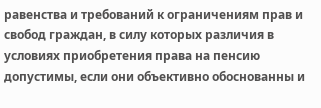равенства и требований к ограничениям прав и свобод граждан, в силу которых различия в условиях приобретения права на пенсию допустимы, если они объективно обоснованны и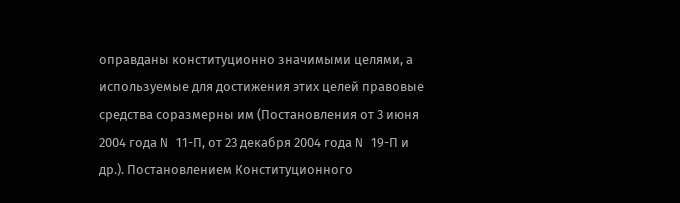оправданы конституционно значимыми целями, а используемые для достижения этих целей правовые средства соразмерны им (Постановления от 3 июня 2004 года N 11-П, от 23 декабря 2004 года N 19-П и др.). Постановлением Конституционного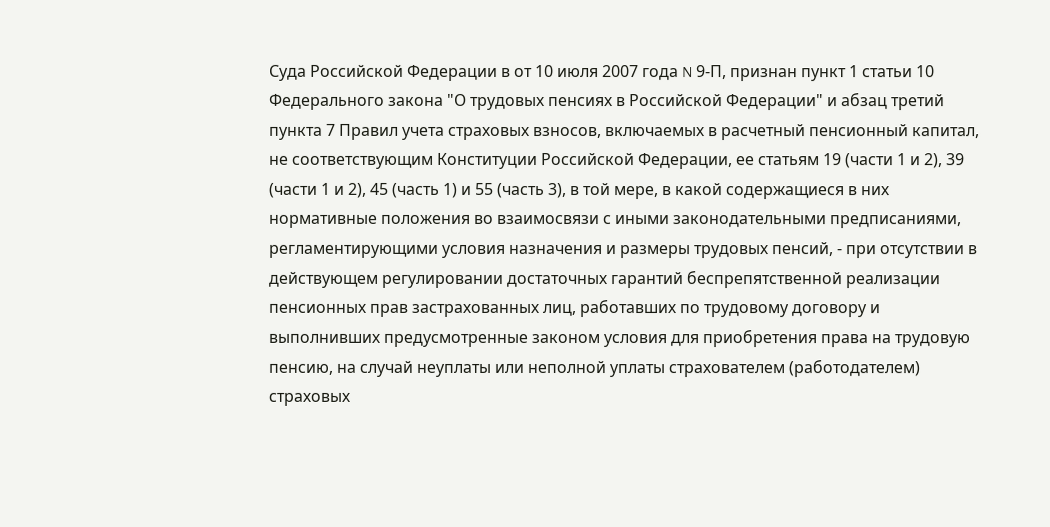Суда Российской Федерации в от 10 июля 2007 года N 9-П, признан пункт 1 статьи 10 Федерального закона "О трудовых пенсиях в Российской Федерации" и абзац третий пункта 7 Правил учета страховых взносов, включаемых в расчетный пенсионный капитал, не соответствующим Конституции Российской Федерации, ее статьям 19 (части 1 и 2), 39 (части 1 и 2), 45 (часть 1) и 55 (часть 3), в той мере, в какой содержащиеся в них нормативные положения во взаимосвязи с иными законодательными предписаниями, регламентирующими условия назначения и размеры трудовых пенсий, - при отсутствии в действующем регулировании достаточных гарантий беспрепятственной реализации пенсионных прав застрахованных лиц, работавших по трудовому договору и выполнивших предусмотренные законом условия для приобретения права на трудовую пенсию, на случай неуплаты или неполной уплаты страхователем (работодателем) страховых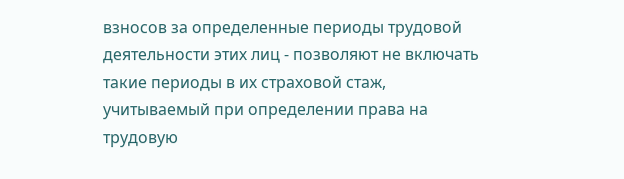взносов за определенные периоды трудовой деятельности этих лиц - позволяют не включать такие периоды в их страховой стаж, учитываемый при определении права на трудовую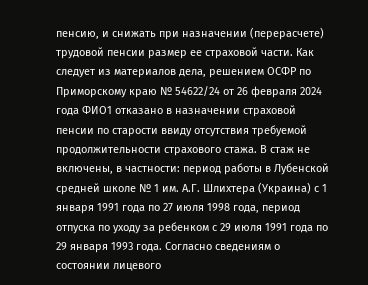пенсию, и снижать при назначении (перерасчете) трудовой пенсии размер ее страховой части. Как следует из материалов дела, решением ОСФР по Приморскому краю № 54622/24 от 26 февраля 2024 года ФИО1 отказано в назначении страховой пенсии по старости ввиду отсутствия требуемой продолжительности страхового стажа. В стаж не включены, в частности: период работы в Лубенской средней школе № 1 им. А.Г. Шлихтера (Украина) с 1 января 1991 года по 27 июля 1998 года, период отпуска по уходу за ребенком с 29 июля 1991 года по 29 января 1993 года. Согласно сведениям о состоянии лицевого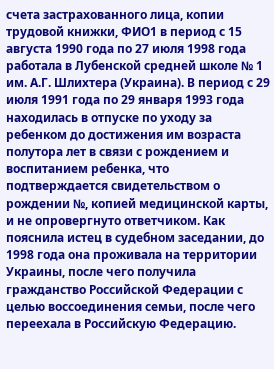счета застрахованного лица, копии трудовой книжки, ФИО1 в период с 15 августа 1990 года по 27 июля 1998 года работала в Лубенской средней школе № 1 им. А.Г. Шлихтера (Украина). В период с 29 июля 1991 года по 29 января 1993 года находилась в отпуске по уходу за ребенком до достижения им возраста полутора лет в связи с рождением и воспитанием ребенка, что подтверждается свидетельством о рождении №, копией медицинской карты, и не опровергнуто ответчиком. Как пояснила истец в судебном заседании, до 1998 года она проживала на территории Украины, после чего получила гражданство Российской Федерации с целью воссоединения семьи, после чего переехала в Российскую Федерацию.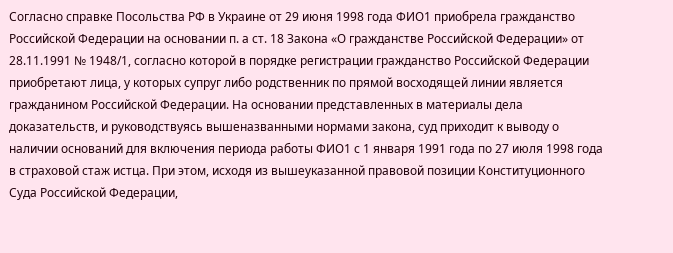Согласно справке Посольства РФ в Украине от 29 июня 1998 года ФИО1 приобрела гражданство Российской Федерации на основании п. а ст. 18 Закона «О гражданстве Российской Федерации» от 28.11.1991 № 1948/1, согласно которой в порядке регистрации гражданство Российской Федерации приобретают лица, у которых супруг либо родственник по прямой восходящей линии является гражданином Российской Федерации. На основании представленных в материалы дела доказательств, и руководствуясь вышеназванными нормами закона, суд приходит к выводу о наличии оснований для включения периода работы ФИО1 с 1 января 1991 года по 27 июля 1998 года в страховой стаж истца. При этом, исходя из вышеуказанной правовой позиции Конституционного Суда Российской Федерации,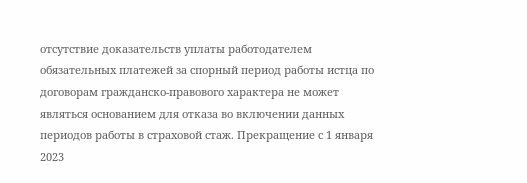отсутствие доказательств уплаты работодателем обязательных платежей за спорный период работы истца по договорам гражданско-правового характера не может являться основанием для отказа во включении данных периодов работы в страховой стаж. Прекращение с 1 января 2023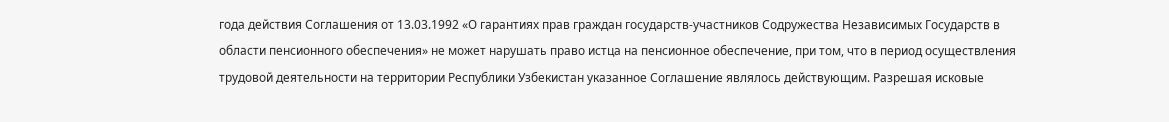года действия Соглашения от 13.03.1992 «О гарантиях прав граждан государств-участников Содружества Независимых Государств в области пенсионного обеспечения» не может нарушать право истца на пенсионное обеспечение, при том, что в период осуществления трудовой деятельности на территории Республики Узбекистан указанное Соглашение являлось действующим. Разрешая исковые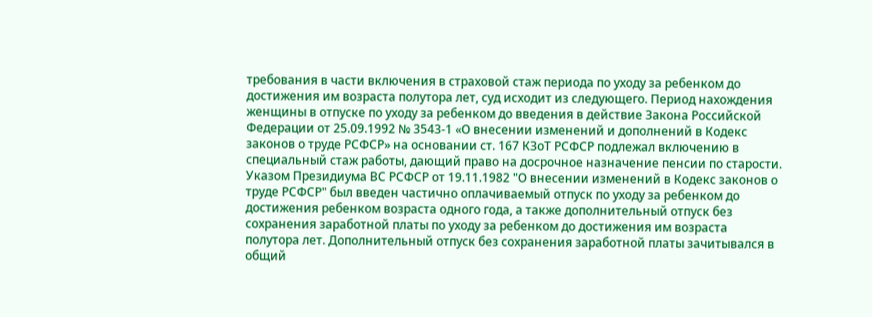требования в части включения в страховой стаж периода по уходу за ребенком до достижения им возраста полутора лет, суд исходит из следующего. Период нахождения женщины в отпуске по уходу за ребенком до введения в действие Закона Российской Федерации от 25.09.1992 № 3543-1 «О внесении изменений и дополнений в Кодекс законов о труде РСФСР» на основании ст. 167 КЗоТ РСФСР подлежал включению в специальный стаж работы, дающий право на досрочное назначение пенсии по старости. Указом Президиума ВС РСФСР от 19.11.1982 "О внесении изменений в Кодекс законов о труде РСФСР" был введен частично оплачиваемый отпуск по уходу за ребенком до достижения ребенком возраста одного года, а также дополнительный отпуск без сохранения заработной платы по уходу за ребенком до достижения им возраста полутора лет. Дополнительный отпуск без сохранения заработной платы зачитывался в общий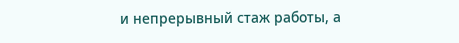и непрерывный стаж работы, а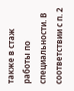также в стаж работы по специальности. В соответствии с п. 2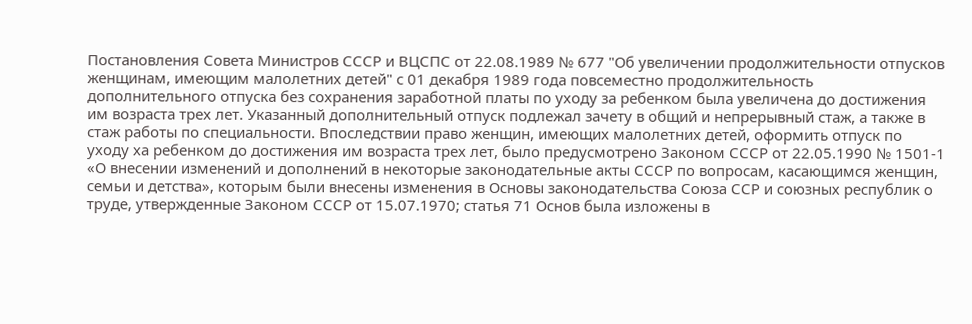Постановления Совета Министров СССР и ВЦСПС от 22.08.1989 № 677 "Об увеличении продолжительности отпусков женщинам, имеющим малолетних детей" с 01 декабря 1989 года повсеместно продолжительность дополнительного отпуска без сохранения заработной платы по уходу за ребенком была увеличена до достижения им возраста трех лет. Указанный дополнительный отпуск подлежал зачету в общий и непрерывный стаж, а также в стаж работы по специальности. Впоследствии право женщин, имеющих малолетних детей, оформить отпуск по уходу ха ребенком до достижения им возраста трех лет, было предусмотрено Законом СССР от 22.05.1990 № 1501-1 «О внесении изменений и дополнений в некоторые законодательные акты СССР по вопросам, касающимся женщин, семьи и детства», которым были внесены изменения в Основы законодательства Союза ССР и союзных республик о труде, утвержденные Законом СССР от 15.07.1970; статья 71 Основ была изложены в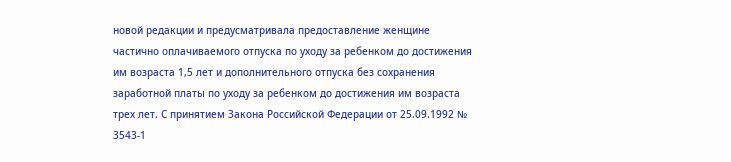новой редакции и предусматривала предоставление женщине частично оплачиваемого отпуска по уходу за ребенком до достижения им возраста 1,5 лет и дополнительного отпуска без сохранения заработной платы по уходу за ребенком до достижения им возраста трех лет. С принятием Закона Российской Федерации от 25.09.1992 № 3543-1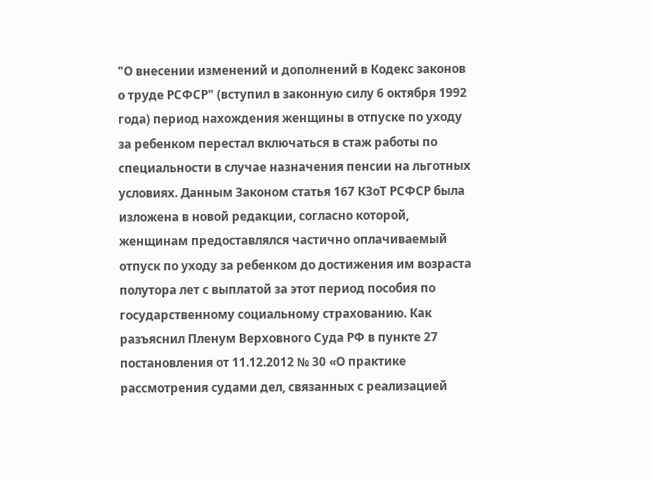"О внесении изменений и дополнений в Кодекс законов о труде РСФСР" (вступил в законную силу 6 октября 1992 года) период нахождения женщины в отпуске по уходу за ребенком перестал включаться в стаж работы по специальности в случае назначения пенсии на льготных условиях. Данным Законом статья 167 КЗоТ РСФСР была изложена в новой редакции, согласно которой, женщинам предоставлялся частично оплачиваемый отпуск по уходу за ребенком до достижения им возраста полутора лет с выплатой за этот период пособия по государственному социальному страхованию. Как разъяснил Пленум Верховного Суда РФ в пункте 27 постановления от 11.12.2012 № 30 «О практике рассмотрения судами дел, связанных с реализацией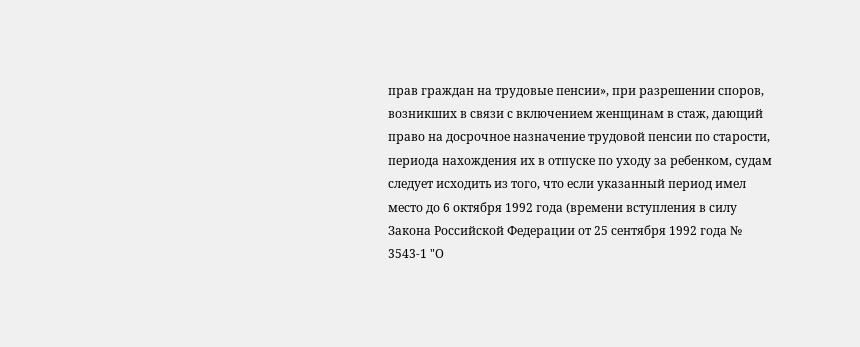прав граждан на трудовые пенсии», при разрешении споров, возникших в связи с включением женщинам в стаж, дающий право на досрочное назначение трудовой пенсии по старости, периода нахождения их в отпуске по уходу за ребенком, судам следует исходить из того, что если указанный период имел место до 6 октября 1992 года (времени вступления в силу Закона Российской Федерации от 25 сентября 1992 года № 3543-1 "О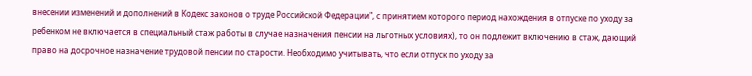внесении изменений и дополнений в Кодекс законов о труде Российской Федерации", с принятием которого период нахождения в отпуске по уходу за ребенком не включается в специальный стаж работы в случае назначения пенсии на льготных условиях), то он подлежит включению в стаж, дающий право на досрочное назначение трудовой пенсии по старости. Необходимо учитывать, что если отпуск по уходу за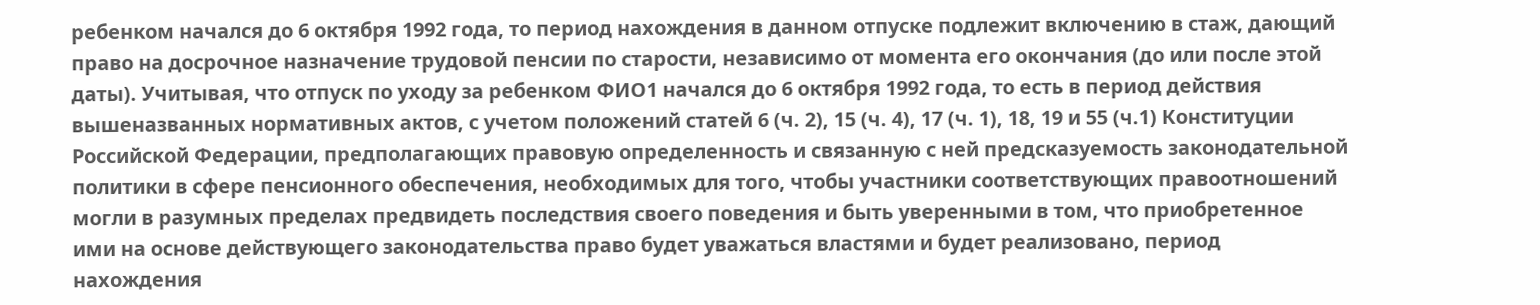ребенком начался до 6 октября 1992 года, то период нахождения в данном отпуске подлежит включению в стаж, дающий право на досрочное назначение трудовой пенсии по старости, независимо от момента его окончания (до или после этой даты). Учитывая, что отпуск по уходу за ребенком ФИО1 начался до 6 октября 1992 года, то есть в период действия вышеназванных нормативных актов, с учетом положений статей 6 (ч. 2), 15 (ч. 4), 17 (ч. 1), 18, 19 и 55 (ч.1) Конституции Российской Федерации, предполагающих правовую определенность и связанную с ней предсказуемость законодательной политики в сфере пенсионного обеспечения, необходимых для того, чтобы участники соответствующих правоотношений могли в разумных пределах предвидеть последствия своего поведения и быть уверенными в том, что приобретенное ими на основе действующего законодательства право будет уважаться властями и будет реализовано, период нахождения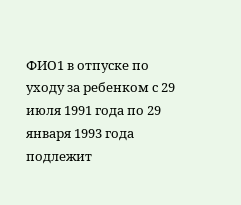ФИО1 в отпуске по уходу за ребенком с 29 июля 1991 года по 29 января 1993 года подлежит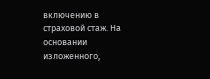включению в страховой стаж. На основании изложенного,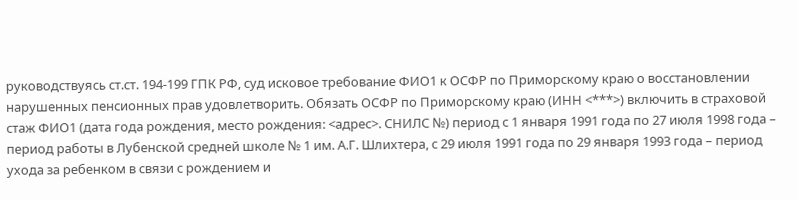руководствуясь ст.ст. 194-199 ГПК РФ, суд исковое требование ФИО1 к ОСФР по Приморскому краю о восстановлении нарушенных пенсионных прав удовлетворить. Обязать ОСФР по Приморскому краю (ИНН <***>) включить в страховой стаж ФИО1 (дата года рождения, место рождения: <адрес>. СНИЛС №) период с 1 января 1991 года по 27 июля 1998 года – период работы в Лубенской средней школе № 1 им. А.Г. Шлихтера, с 29 июля 1991 года по 29 января 1993 года – период ухода за ребенком в связи с рождением и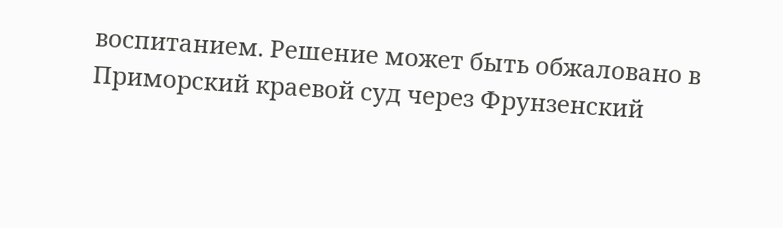воспитанием. Решение может быть обжаловано в Приморский краевой суд через Фрунзенский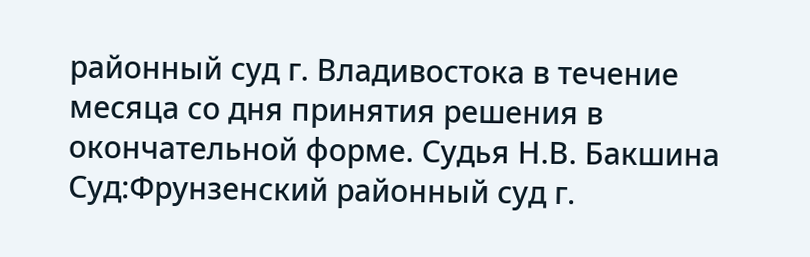районный суд г. Владивостока в течение месяца со дня принятия решения в окончательной форме. Судья Н.В. Бакшина Суд:Фрунзенский районный суд г.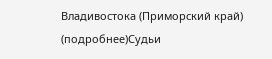Владивостока (Приморский край) (подробнее)Судьи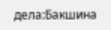дела:Бакшина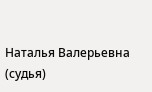Наталья Валерьевна (судья)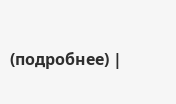(подробнее) |